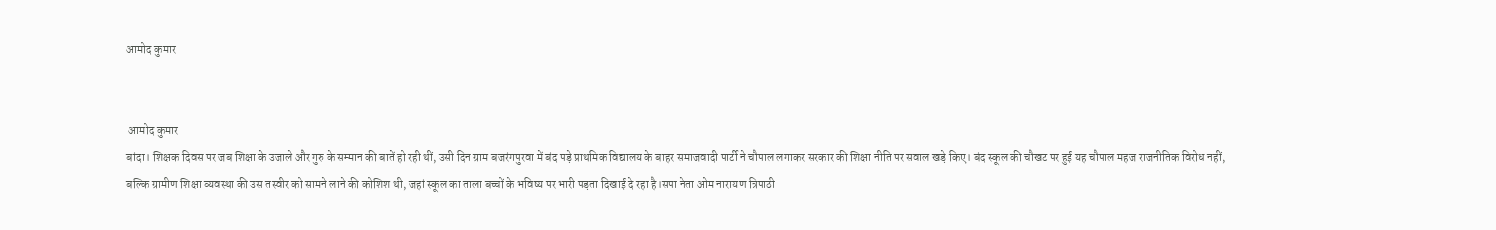आमोद कुमार


 आमोद कुमार
बांदा। शिक्षक दिवस पर जब शिक्षा के उजाले और गुरु के सम्मान की बातें हो रही थीं, उसी दिन ग्राम बजरंगपुरवा में बंद पड़े प्राथमिक विद्यालय के बाहर समाजवादी पार्टी ने चौपाल लगाकर सरकार की शिक्षा नीति पर सवाल खड़े किए। बंद स्कूल की चौखट पर हुई यह चौपाल महज राजनीतिक विरोध नहीं, बल्कि ग्रामीण शिक्षा व्यवस्था की उस तस्वीर को सामने लाने की कोशिश थी, जहां स्कूल का ताला बच्चों के भविष्य पर भारी पड़ता दिखाई दे रहा है।सपा नेता ओम नारायण त्रिपाठी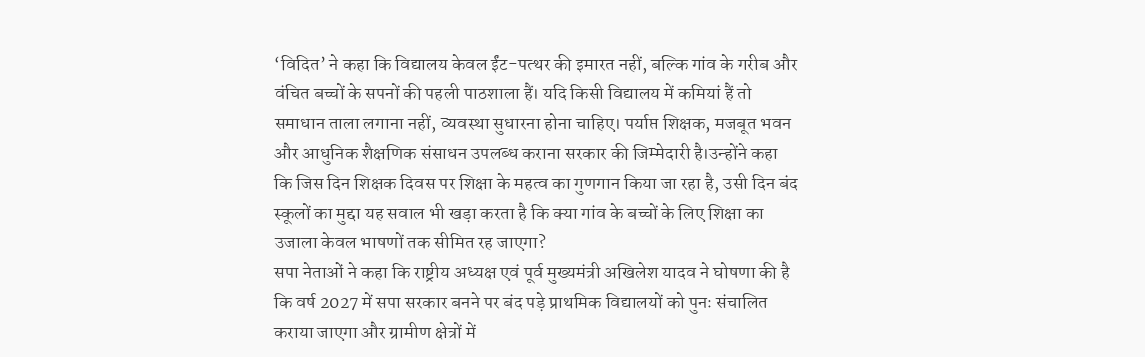‘विदित’ ने कहा कि विद्यालय केवल ईंट-पत्थर की इमारत नहीं, बल्कि गांव के गरीब और वंचित बच्चों के सपनों की पहली पाठशाला हैं। यदि किसी विद्यालय में कमियां हैं तो समाधान ताला लगाना नहीं, व्यवस्था सुधारना होना चाहिए। पर्याप्त शिक्षक, मजबूत भवन और आधुनिक शैक्षणिक संसाधन उपलब्ध कराना सरकार की जिम्मेदारी है।उन्होंने कहा कि जिस दिन शिक्षक दिवस पर शिक्षा के महत्व का गुणगान किया जा रहा है, उसी दिन बंद स्कूलों का मुद्दा यह सवाल भी खड़ा करता है कि क्या गांव के बच्चों के लिए शिक्षा का उजाला केवल भाषणों तक सीमित रह जाएगा?
सपा नेताओं ने कहा कि राष्ट्रीय अध्यक्ष एवं पूर्व मुख्यमंत्री अखिलेश यादव ने घोषणा की है कि वर्ष 2027 में सपा सरकार बनने पर बंद पड़े प्राथमिक विद्यालयों को पुनः संचालित कराया जाएगा और ग्रामीण क्षेत्रों में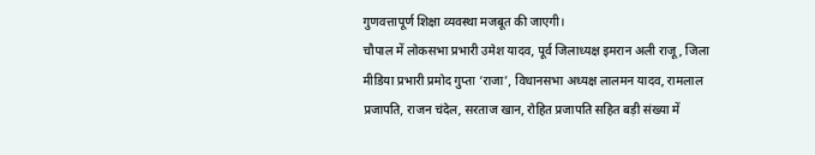गुणवत्तापूर्ण शिक्षा व्यवस्था मजबूत की जाएगी।
चौपाल में लोकसभा प्रभारी उमेश यादव, पूर्व जिलाध्यक्ष इमरान अली राजू, जिला मीडिया प्रभारी प्रमोद गुप्ता ‘राजा’, विधानसभा अध्यक्ष लालमन यादव, रामलाल प्रजापति, राजन चंदेल, सरताज खान, रोहित प्रजापति सहित बड़ी संख्या में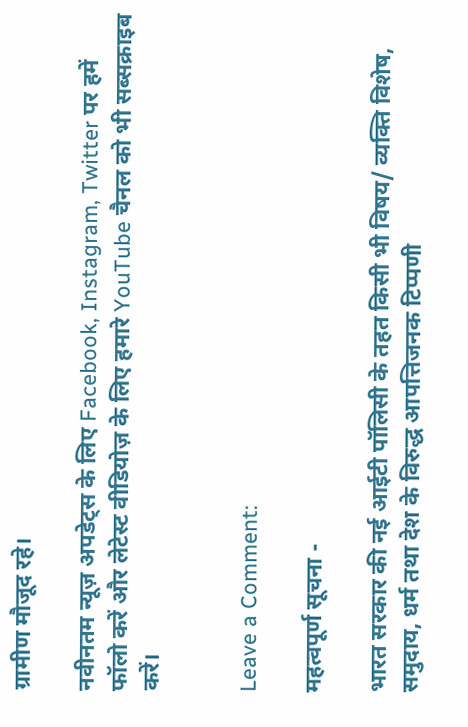ग्रामीण मौजूद रहे।

नवीनतम न्यूज़ अपडेट्स के लिए Facebook, Instagram, Twitter पर हमें फॉलो करें और लेटेस्ट वीडियोज़ के लिए हमारे YouTube चैनल को भी सब्सक्राइब करें।


Leave a Comment:

महत्वपूर्ण सूचना -

भारत सरकार की नई आईटी पॉलिसी के तहत किसी भी विषय/ व्यक्ति विशेष, समुदाय, धर्म तथा देश के विरुद्ध आपत्तिजनक टिप्पणी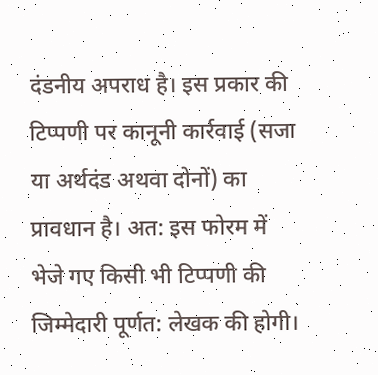दंडनीय अपराध है। इस प्रकार की टिप्पणी पर कानूनी कार्रवाई (सजा या अर्थदंड अथवा दोनों) का प्रावधान है। अत: इस फोरम में भेजे गए किसी भी टिप्पणी की जिम्मेदारी पूर्णत: लेखक की होगी।